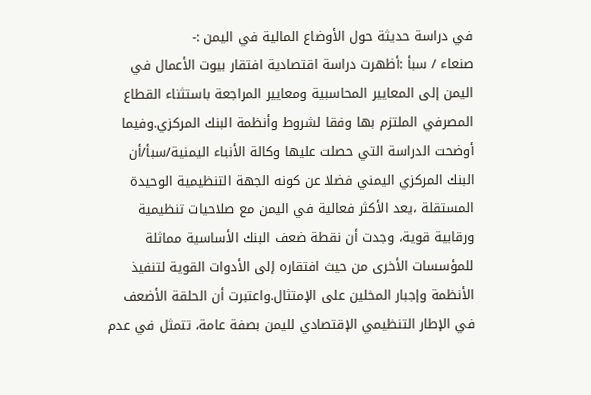في دراسة حديثة حول الأوضاع المالية في اليمن :-
صنعاء / سبأ :أظهرت دراسة اقتصادية افتقار بيوت الأعمال في اليمن إلى المعايير المحاسبية ومعايير المراجعة باستثناء القطاع المصرفي الملتزم بها وفقا لشروط وأنظمة البنك المركزي.وفيما أوضحت الدراسة التي حصلت عليها وكالة الأنباء اليمنية/سبأ/أن البنك المركزي اليمني فضلا عن كونه الجهة التنظيمية الوحيدة المستقلة ،يعد الأكثر فعالية في اليمن مع صلاحيات تنظيمية ورقابية قوية، وجدت أن نقطة ضعف البنك الأساسية مماثلة للمؤسسات الأخرى من حيث افتقاره إلى الأدوات القوية لتنفيذ الأنظمة وإجبار المخلين على الإمتثال.واعتبرت أن الحلقة الأضعف في الإطار التنظيمي الإقتصادي لليمن بصفة عامة، تتمثل في عدم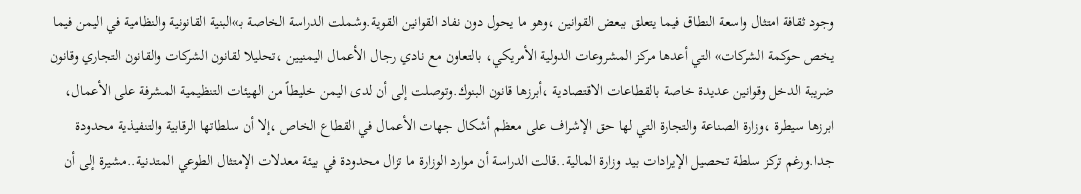وجود ثقافة امتثال واسعة النطاق فيما يتعلق ببعض القوانين ،وهو ما يحول دون نفاد القوانين القوية.وشملت الدراسة الخاصة بـ»البنية القانونية والنظامية في اليمن فيما يخص حوكمة الشركات» التي أعدها مركز المشروعات الدولية الأمريكي، بالتعاون مع نادي رجال الأعمال اليمنيين ،تحليلا لقانون الشركات والقانون التجاري وقانون ضريبة الدخل وقوانين عديدة خاصة بالقطاعات الاقتصادية ،أبرزها قانون البنوك.وتوصلت إلى أن لدى اليمن خليطاً من الهيئات التنظيمية المشرفة على الأعمال، ابرزها سيطرة ،وزارة الصناعة والتجارة التي لها حق الإشراف على معظم أشكال جهات الأعمال في القطاع الخاص ،إلا أن سلطاتها الرقابية والتنفيذية محدودة جدا.ورغم تركز سلطة تحصيل الإيرادات بيد وزارة المالية..قالت الدراسة أن موارد الوزارة ما تزال محدودة في بيئة معدلات الإمتثال الطوعي المتدنية..مشيرة إلى أن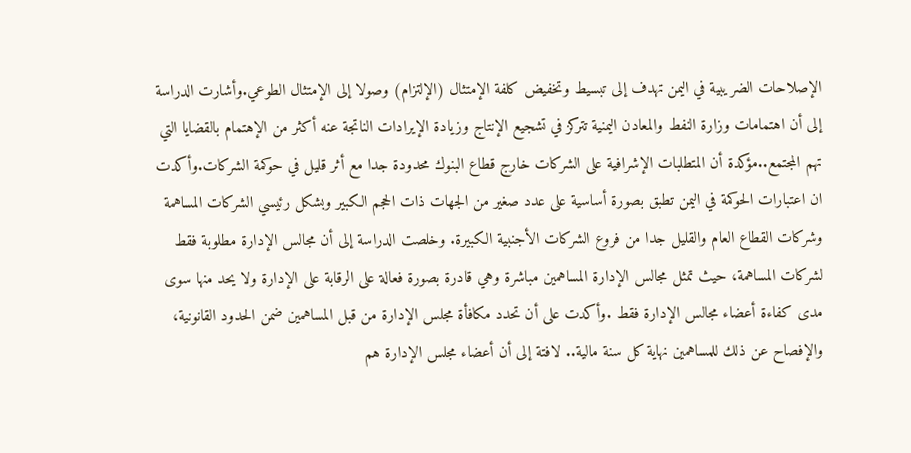الإصلاحات الضريبية في اليمن تهدف إلى تبسيط وتخفيض كلفة الإمتثال (الإلتزام) وصولا إلى الإمتثال الطوعي.وأشارت الدراسة إلى أن اهتمامات وزارة النفط والمعادن اليمنية تتركز في تشجيع الإنتاج وزيادة الإيرادات الناتجة عنه أكثر من الإهتمام بالقضايا التي تهم المجتمع..مؤكدة أن المتطلبات الإشرافية على الشركات خارج قطاع البنوك محدودة جدا مع أثر قليل في حوكمة الشركات.وأكدت ان اعتبارات الحوكمة في اليمن تطبق بصورة أساسية على عدد صغير من الجهات ذات الحجم الكبير وبشكل رئيسي الشركات المساهمة وشركات القطاع العام والقليل جدا من فروع الشركات الأجنبية الكبيرة. وخلصت الدراسة إلى أن مجالس الإدارة مطلوبة فقط لشركات المساهمة، حيث تمثل مجالس الإدارة المساهمين مباشرة وهي قادرة بصورة فعالة على الرقابة على الإدارة ولا يحد منها سوى مدى كفاءة أعضاء مجالس الإدارة فقط .وأكدت على أن تحدد مكافأة مجلس الإدارة من قبل المساهمين ضمن الحدود القانونية، والإفصاح عن ذلك للمساهمين نهاية كل سنة مالية.. لافتة إلى أن أعضاء مجلس الإدارة هم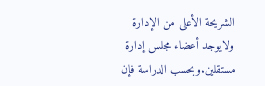الشريحة الأعلى من الإدارة ولايوجد أعضاء مجلس إدارة مستقلين.وبحسب الدراسة فإن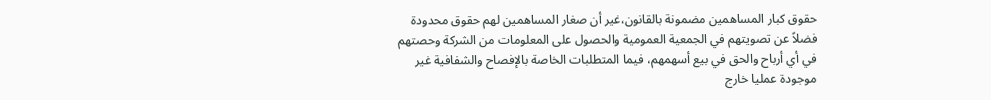حقوق كبار المساهمين مضمونة بالقانون،غير أن صغار المساهمين لهم حقوق محدودة فضلاً عن تصويتهم في الجمعية العمومية والحصول على المعلومات من الشركة وحصتهم في أي أرباح والحق في بيع أسهمهم، فيما المتطلبات الخاصة بالإفصاح والشفافية غير موجودة عمليا خارج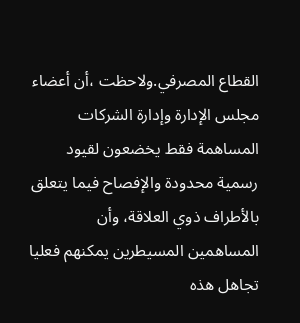القطاع المصرفي.ولاحظت ،أن أعضاء مجلس الإدارة وإدارة الشركات المساهمة فقط يخضعون لقيود رسمية محدودة والإفصاح فيما يتعلق بالأطراف ذوي العلاقة، وأن المساهمين المسيطرين يمكنهم فعليا تجاهل هذه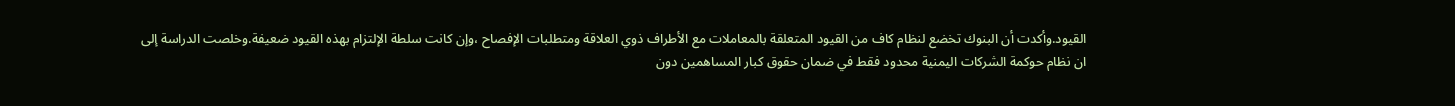القيود.وأكدت أن البنوك تخضع لنظام كاف من القيود المتعلقة بالمعاملات مع الأطراف ذوي العلاقة ومتطلبات الإفصاح ،وإن كانت سلطة الإلتزام بهذه القيود ضعيفة.وخلصت الدراسة إلى ان نظام حوكمة الشركات اليمنية محدود فقط في ضمان حقوق كبار المساهمين دون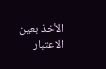الأخذ بعين الاعتبار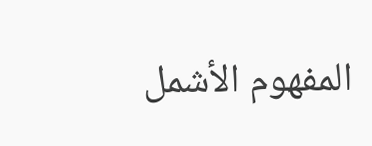المفهوم الأشمل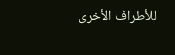للأطراف الأخرى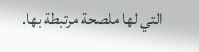التي لها ملصحة مرتبطة بها.